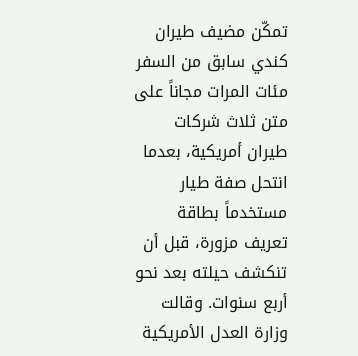تمكّن مضيف طيران كندي سابق من السفر مئات المرات مجاناً على متن ثلاث شركات طيران أمريكية، بعدما انتحل صفة طيار مستخدماً بطاقة تعريف مزورة، قبل أن تنكشف حيلته بعد نحو أربع سنوات. وقالت وزارة العدل الأمريكية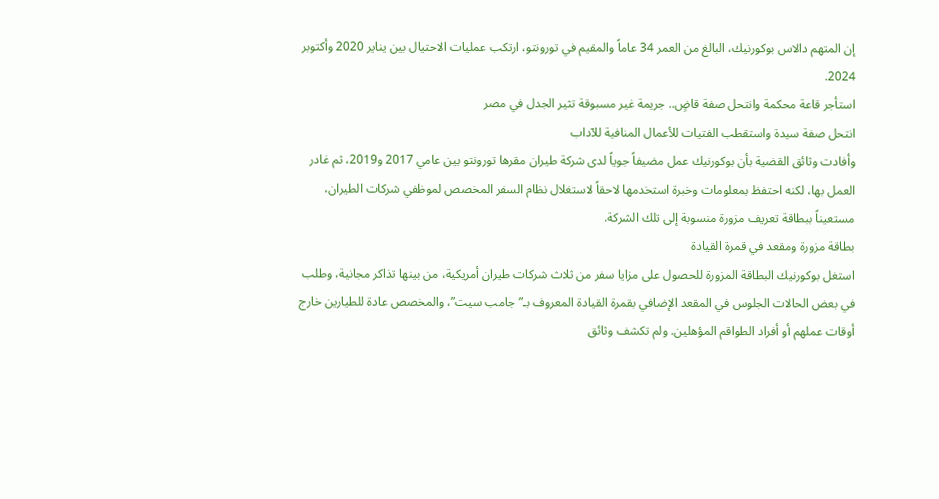إن المتهم دالاس بوكورنيك، البالغ من العمر 34 عاماً والمقيم في تورونتو، ارتكب عمليات الاحتيال بين يناير 2020 وأكتوبر 2024.
استأجر قاعة محكمة وانتحل صفة قاضٍ.. جريمة غير مسبوقة تثير الجدل في مصر
انتحل صفة سيدة واستقطب الفتيات للأعمال المنافية للآداب
وأفادت وثائق القضية بأن بوكورنيك عمل مضيفاً جوياً لدى شركة طيران مقرها تورونتو بين عامي 2017 و2019، ثم غادر العمل بها، لكنه احتفظ بمعلومات وخبرة استخدمها لاحقاً لاستغلال نظام السفر المخصص لموظفي شركات الطيران، مستعيناً ببطاقة تعريف مزورة منسوبة إلى تلك الشركة.
بطاقة مزورة ومقعد في قمرة القيادة
استغل بوكورنيك البطاقة المزورة للحصول على مزايا سفر من ثلاث شركات طيران أمريكية، من بينها تذاكر مجانية، وطلب في بعض الحالات الجلوس في المقعد الإضافي بقمرة القيادة المعروف بـ”جامب سيت”، والمخصص عادة للطيارين خارج أوقات عملهم أو أفراد الطواقم المؤهلين. ولم تكشف وثائق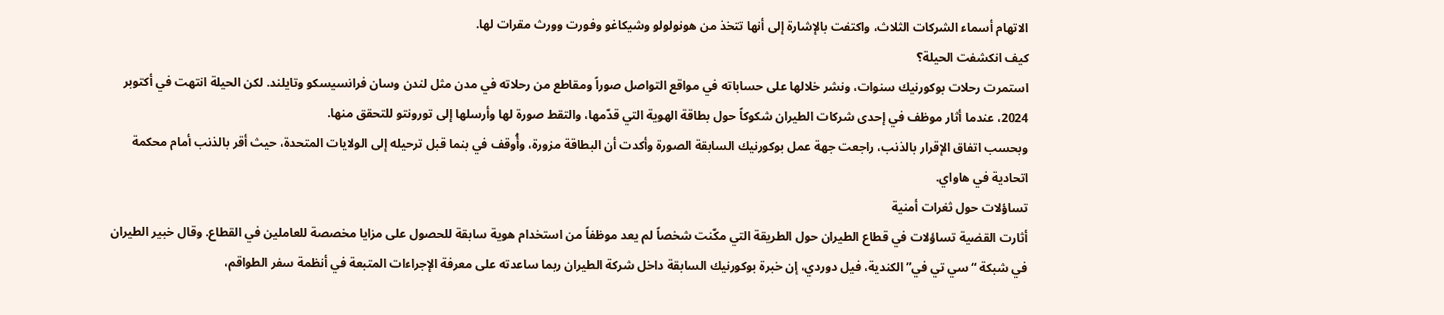الاتهام أسماء الشركات الثلاث، واكتفت بالإشارة إلى أنها تتخذ من هونولولو وشيكاغو وفورت وورث مقرات لها.
كيف انكشفت الحيلة؟
استمرت رحلات بوكورنيك سنوات، ونشر خلالها على حساباته في مواقع التواصل صوراً ومقاطع من رحلاته في مدن مثل لندن وسان فرانسيسكو وتايلند. لكن الحيلة انتهت في أكتوبر 2024، عندما أثار موظف في إحدى شركات الطيران شكوكاً حول بطاقة الهوية التي قدّمها، والتقط صورة لها وأرسلها إلى تورونتو للتحقق منها.
وبحسب اتفاق الإقرار بالذنب، راجعت جهة عمل بوكورنيك السابقة الصورة وأكدت أن البطاقة مزورة، وأُوقف في بنما قبل ترحيله إلى الولايات المتحدة، حيث أقر بالذنب أمام محكمة اتحادية في هاواي.
تساؤلات حول ثغرات أمنية
أثارت القضية تساؤلات في قطاع الطيران حول الطريقة التي مكّنت شخصاً لم يعد موظفاً من استخدام هوية سابقة للحصول على مزايا مخصصة للعاملين في القطاع. وقال خبير الطيران في شبكة “سي تي في” الكندية، فيل دوردي، إن خبرة بوكورنيك السابقة داخل شركة الطيران ربما ساعدته على معرفة الإجراءات المتبعة في أنظمة سفر الطواقم،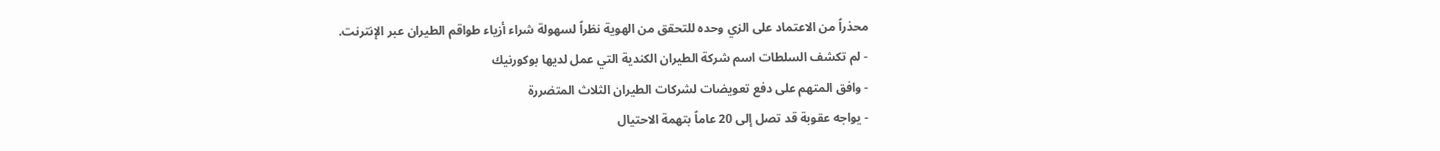محذراً من الاعتماد على الزي وحده للتحقق من الهوية نظراً لسهولة شراء أزياء طواقم الطيران عبر الإنترنت.
- لم تكشف السلطات اسم شركة الطيران الكندية التي عمل لديها بوكورنيك
- وافق المتهم على دفع تعويضات لشركات الطيران الثلاث المتضررة
- يواجه عقوبة قد تصل إلى 20 عاماً بتهمة الاحتيال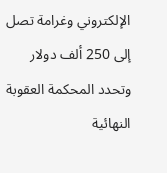الإلكتروني وغرامة تصل إلى 250 ألف دولار
وتحدد المحكمة العقوبة النهائية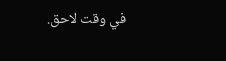في وقت لاحق.